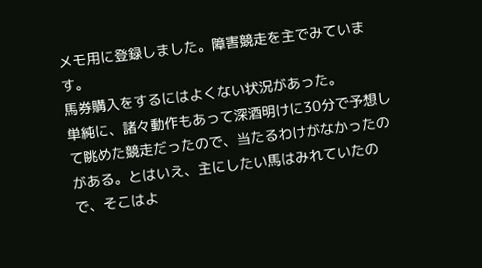メモ用に登録しました。障害競走を主でみています。
馬券購入をするにはよくない状況があった。
単純に、諸々動作もあって深酒明けに30分で予想して眺めた競走だったので、当たるわけがなかったのがある。とはいえ、主にしたい馬はみれていたので、そこはよ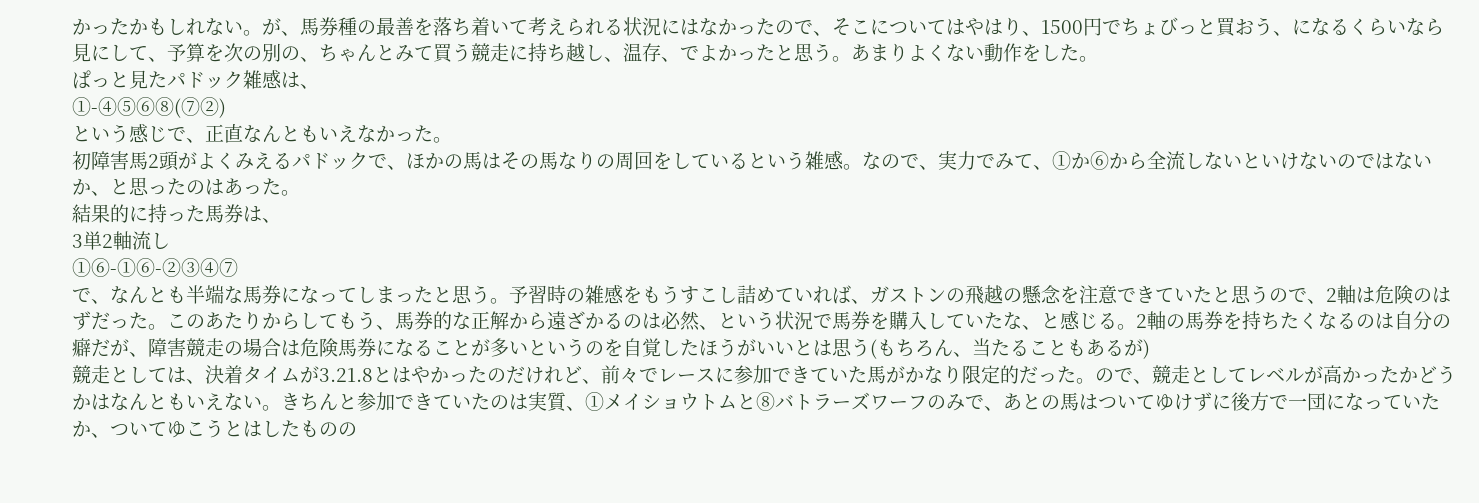かったかもしれない。が、馬券種の最善を落ち着いて考えられる状況にはなかったので、そこについてはやはり、1500円でちょびっと買おう、になるくらいなら見にして、予算を次の別の、ちゃんとみて買う競走に持ち越し、温存、でよかったと思う。あまりよくない動作をした。
ぱっと見たパドック雑感は、
①-④⑤⑥⑧(⑦②)
という感じで、正直なんともいえなかった。
初障害馬2頭がよくみえるパドックで、ほかの馬はその馬なりの周回をしているという雑感。なので、実力でみて、①か⑥から全流しないといけないのではないか、と思ったのはあった。
結果的に持った馬券は、
3単2軸流し
①⑥-①⑥-②③④⑦
で、なんとも半端な馬券になってしまったと思う。予習時の雑感をもうすこし詰めていれば、ガストンの飛越の懸念を注意できていたと思うので、2軸は危険のはずだった。このあたりからしてもう、馬券的な正解から遠ざかるのは必然、という状況で馬券を購入していたな、と感じる。2軸の馬券を持ちたくなるのは自分の癖だが、障害競走の場合は危険馬券になることが多いというのを自覚したほうがいいとは思う(もちろん、当たることもあるが)
競走としては、決着タイムが3.21.8とはやかったのだけれど、前々でレースに参加できていた馬がかなり限定的だった。ので、競走としてレベルが高かったかどうかはなんともいえない。きちんと参加できていたのは実質、①メイショウトムと⑧バトラーズワーフのみで、あとの馬はついてゆけずに後方で一団になっていたか、ついてゆこうとはしたものの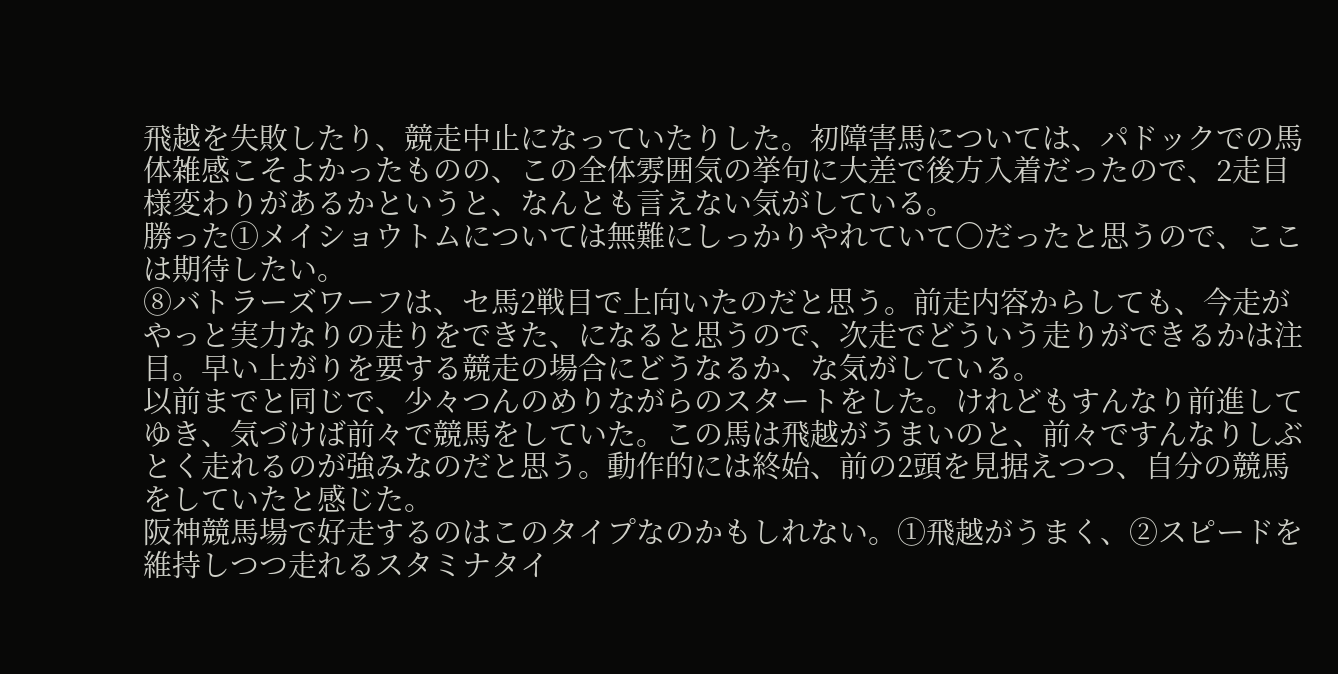飛越を失敗したり、競走中止になっていたりした。初障害馬については、パドックでの馬体雑感こそよかったものの、この全体雰囲気の挙句に大差で後方入着だったので、2走目様変わりがあるかというと、なんとも言えない気がしている。
勝った①メイショウトムについては無難にしっかりやれていて〇だったと思うので、ここは期待したい。
⑧バトラーズワーフは、セ馬2戦目で上向いたのだと思う。前走内容からしても、今走がやっと実力なりの走りをできた、になると思うので、次走でどういう走りができるかは注目。早い上がりを要する競走の場合にどうなるか、な気がしている。
以前までと同じで、少々つんのめりながらのスタートをした。けれどもすんなり前進してゆき、気づけば前々で競馬をしていた。この馬は飛越がうまいのと、前々ですんなりしぶとく走れるのが強みなのだと思う。動作的には終始、前の2頭を見据えつつ、自分の競馬をしていたと感じた。
阪神競馬場で好走するのはこのタイプなのかもしれない。①飛越がうまく、②スピードを維持しつつ走れるスタミナタイ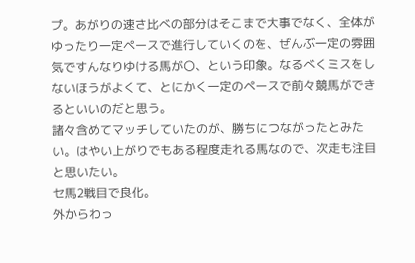プ。あがりの速さ比べの部分はそこまで大事でなく、全体がゆったり一定ペースで進行していくのを、ぜんぶ一定の雰囲気ですんなりゆける馬が〇、という印象。なるべくミスをしないほうがよくて、とにかく一定のペースで前々競馬ができるといいのだと思う。
諸々含めてマッチしていたのが、勝ちにつながったとみたい。はやい上がりでもある程度走れる馬なので、次走も注目と思いたい。
セ馬2戦目で良化。
外からわっ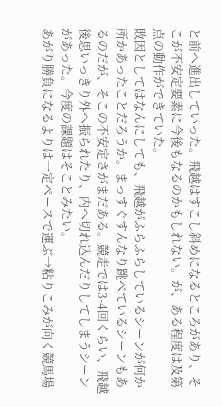と前へ進出していった。飛越はすこし斜めになるところがあり、そこが不安定要素に今後もなるのかもしれない。が、ある程度は及第点の動作ができていた。
敗因としてはなんにしても、飛越がふらふらしているシーンが何か所かあったことだろうか。まっすぐすんなり跳べているシーンもあるのだが、そこの不安定さがまだある。競走では3-4回くらい、飛越後思いっきり外へ振られたり、内へ切れ込んだりしてしまうシーンがあった。今度の課題はそことみたい。
あがり勝負になるよりは一定ペースで運ぶ→粘りこみが向く競馬場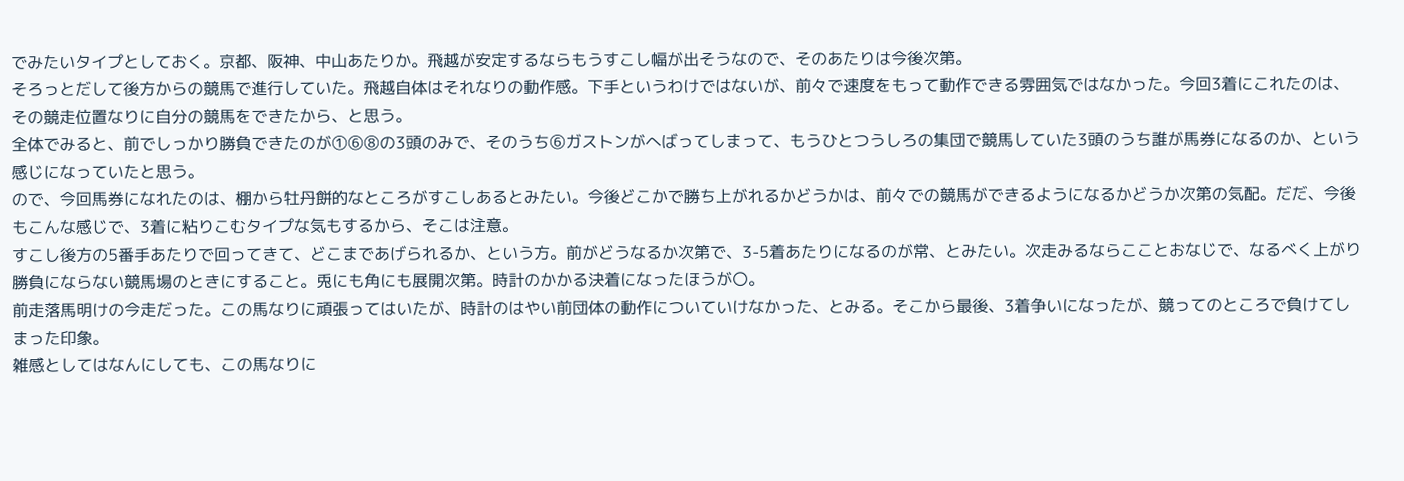でみたいタイプとしておく。京都、阪神、中山あたりか。飛越が安定するならもうすこし幅が出そうなので、そのあたりは今後次第。
そろっとだして後方からの競馬で進行していた。飛越自体はそれなりの動作感。下手というわけではないが、前々で速度をもって動作できる雰囲気ではなかった。今回3着にこれたのは、その競走位置なりに自分の競馬をできたから、と思う。
全体でみると、前でしっかり勝負できたのが①⑥⑧の3頭のみで、そのうち⑥ガストンがへばってしまって、もうひとつうしろの集団で競馬していた3頭のうち誰が馬券になるのか、という感じになっていたと思う。
ので、今回馬券になれたのは、棚から牡丹餅的なところがすこしあるとみたい。今後どこかで勝ち上がれるかどうかは、前々での競馬ができるようになるかどうか次第の気配。だだ、今後もこんな感じで、3着に粘りこむタイプな気もするから、そこは注意。
すこし後方の5番手あたりで回ってきて、どこまであげられるか、という方。前がどうなるか次第で、3-5着あたりになるのが常、とみたい。次走みるならこことおなじで、なるべく上がり勝負にならない競馬場のときにすること。兎にも角にも展開次第。時計のかかる決着になったほうが〇。
前走落馬明けの今走だった。この馬なりに頑張ってはいたが、時計のはやい前団体の動作についていけなかった、とみる。そこから最後、3着争いになったが、競ってのところで負けてしまった印象。
雑感としてはなんにしても、この馬なりに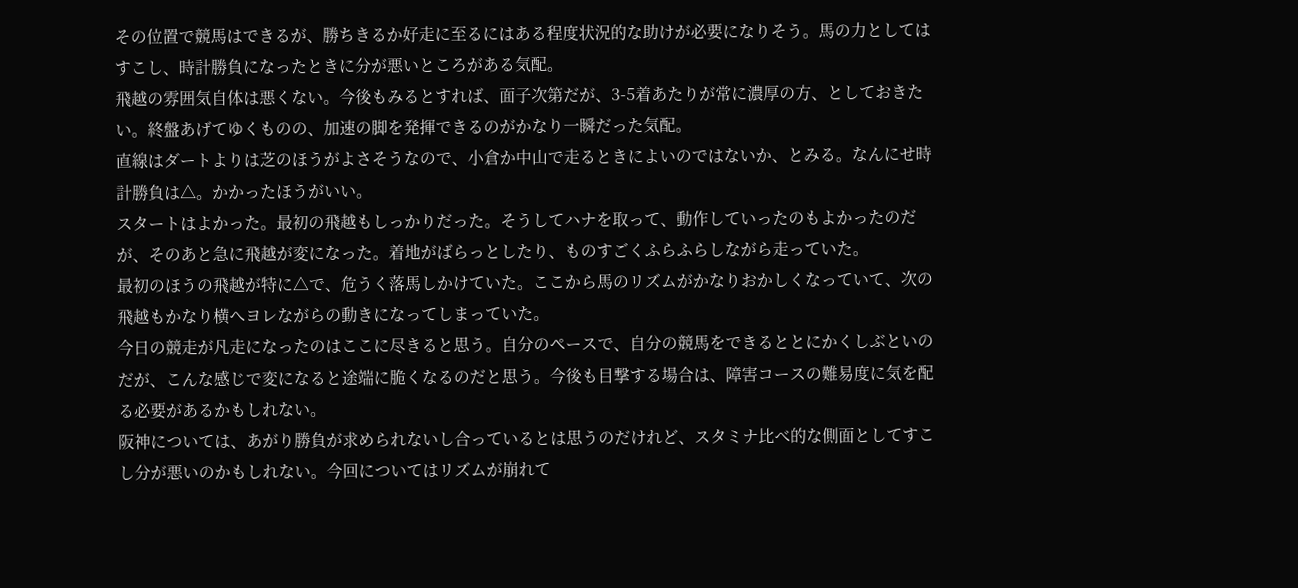その位置で競馬はできるが、勝ちきるか好走に至るにはある程度状況的な助けが必要になりそう。馬の力としてはすこし、時計勝負になったときに分が悪いところがある気配。
飛越の雰囲気自体は悪くない。今後もみるとすれば、面子次第だが、3-5着あたりが常に濃厚の方、としておきたい。終盤あげてゆくものの、加速の脚を発揮できるのがかなり一瞬だった気配。
直線はダートよりは芝のほうがよさそうなので、小倉か中山で走るときによいのではないか、とみる。なんにせ時計勝負は△。かかったほうがいい。
スタートはよかった。最初の飛越もしっかりだった。そうしてハナを取って、動作していったのもよかったのだが、そのあと急に飛越が変になった。着地がばらっとしたり、ものすごくふらふらしながら走っていた。
最初のほうの飛越が特に△で、危うく落馬しかけていた。ここから馬のリズムがかなりおかしくなっていて、次の飛越もかなり横へヨレながらの動きになってしまっていた。
今日の競走が凡走になったのはここに尽きると思う。自分のペースで、自分の競馬をできるととにかくしぶといのだが、こんな感じで変になると途端に脆くなるのだと思う。今後も目撃する場合は、障害コースの難易度に気を配る必要があるかもしれない。
阪神については、あがり勝負が求められないし合っているとは思うのだけれど、スタミナ比べ的な側面としてすこし分が悪いのかもしれない。今回についてはリズムが崩れて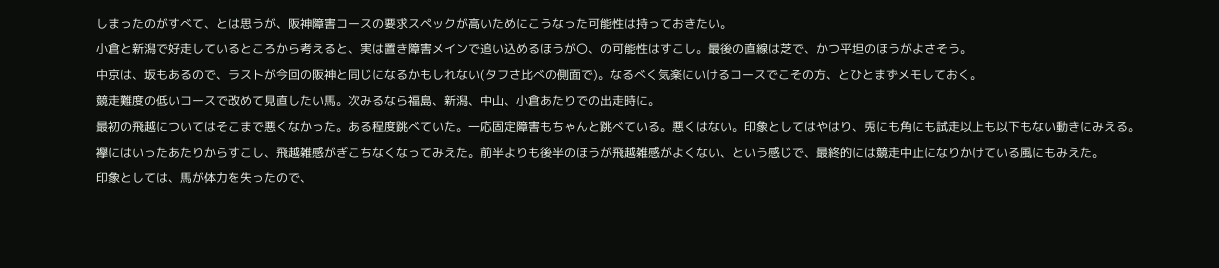しまったのがすべて、とは思うが、阪神障害コースの要求スペックが高いためにこうなった可能性は持っておきたい。
小倉と新潟で好走しているところから考えると、実は置き障害メインで追い込めるほうが〇、の可能性はすこし。最後の直線は芝で、かつ平坦のほうがよさそう。
中京は、坂もあるので、ラストが今回の阪神と同じになるかもしれない(タフさ比べの側面で)。なるべく気楽にいけるコースでこその方、とひとまずメモしておく。
競走難度の低いコースで改めて見直したい馬。次みるなら福島、新潟、中山、小倉あたりでの出走時に。
最初の飛越についてはそこまで悪くなかった。ある程度跳べていた。一応固定障害もちゃんと跳べている。悪くはない。印象としてはやはり、兎にも角にも試走以上も以下もない動きにみえる。
襷にはいったあたりからすこし、飛越雑感がぎこちなくなってみえた。前半よりも後半のほうが飛越雑感がよくない、という感じで、最終的には競走中止になりかけている風にもみえた。
印象としては、馬が体力を失ったので、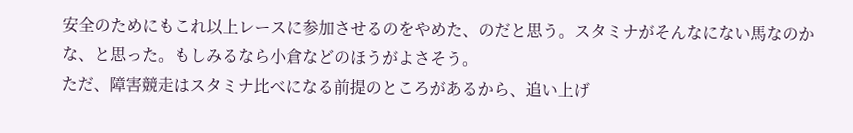安全のためにもこれ以上レースに参加させるのをやめた、のだと思う。スタミナがそんなにない馬なのかな、と思った。もしみるなら小倉などのほうがよさそう。
ただ、障害競走はスタミナ比べになる前提のところがあるから、追い上げ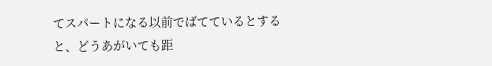てスパートになる以前でばてているとすると、どうあがいても距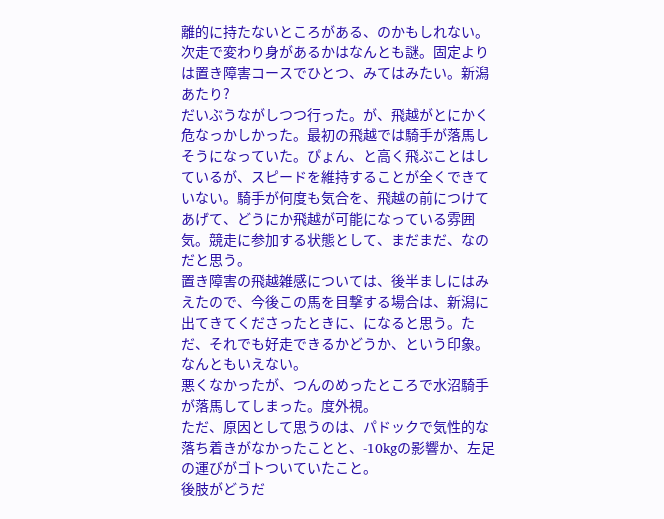離的に持たないところがある、のかもしれない。
次走で変わり身があるかはなんとも謎。固定よりは置き障害コースでひとつ、みてはみたい。新潟あたり?
だいぶうながしつつ行った。が、飛越がとにかく危なっかしかった。最初の飛越では騎手が落馬しそうになっていた。ぴょん、と高く飛ぶことはしているが、スピードを維持することが全くできていない。騎手が何度も気合を、飛越の前につけてあげて、どうにか飛越が可能になっている雰囲気。競走に参加する状態として、まだまだ、なのだと思う。
置き障害の飛越雑感については、後半ましにはみえたので、今後この馬を目撃する場合は、新潟に出てきてくださったときに、になると思う。ただ、それでも好走できるかどうか、という印象。なんともいえない。
悪くなかったが、つんのめったところで水沼騎手が落馬してしまった。度外視。
ただ、原因として思うのは、パドックで気性的な落ち着きがなかったことと、‐10kgの影響か、左足の運びがゴトついていたこと。
後肢がどうだ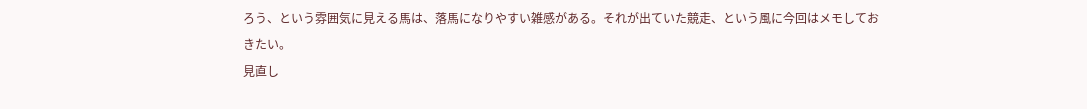ろう、という雰囲気に見える馬は、落馬になりやすい雑感がある。それが出ていた競走、という風に今回はメモしておきたい。
見直し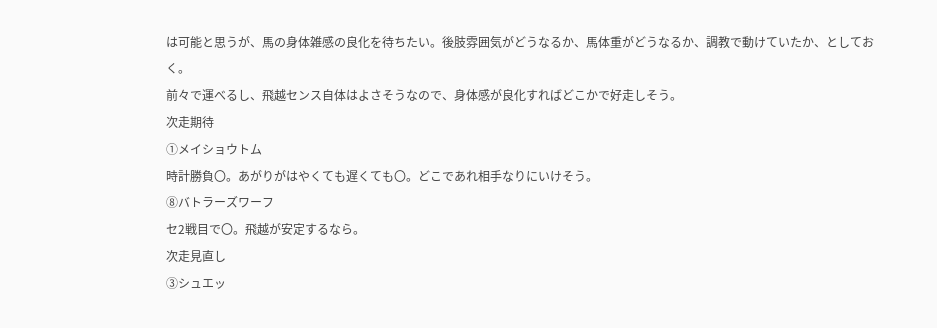は可能と思うが、馬の身体雑感の良化を待ちたい。後肢雰囲気がどうなるか、馬体重がどうなるか、調教で動けていたか、としておく。
前々で運べるし、飛越センス自体はよさそうなので、身体感が良化すればどこかで好走しそう。
次走期待
①メイショウトム
時計勝負〇。あがりがはやくても遅くても〇。どこであれ相手なりにいけそう。
⑧バトラーズワーフ
セ2戦目で〇。飛越が安定するなら。
次走見直し
③シュエッ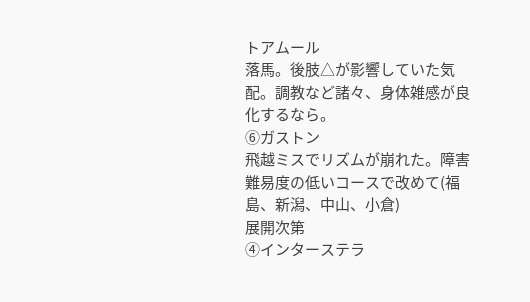トアムール
落馬。後肢△が影響していた気配。調教など諸々、身体雑感が良化するなら。
⑥ガストン
飛越ミスでリズムが崩れた。障害難易度の低いコースで改めて(福島、新潟、中山、小倉)
展開次第
④インターステラ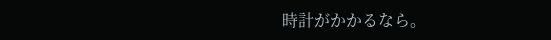時計がかかるなら。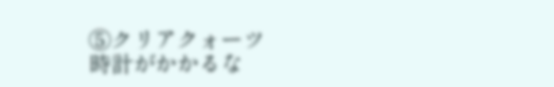⑤クリアクォーツ
時計がかかるな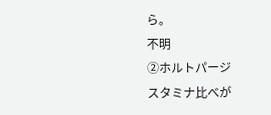ら。
不明
②ホルトパージ
スタミナ比べが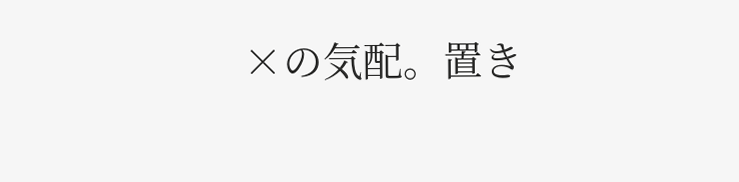×の気配。置き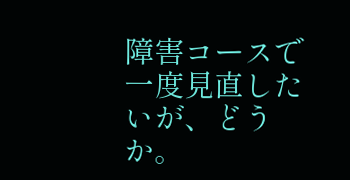障害コースで一度見直したいが、どうか。